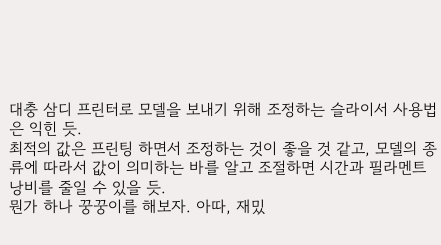대충 삼디 프린터로 모델을 보내기 위해 조정하는 슬라이서 사용법은 익힌 듯.
최적의 값은 프린팅 하면서 조정하는 것이 좋을 것 같고, 모델의 종류에 따라서 값이 의미하는 바를 알고 조절하면 시간과 필라멘트 낭비를 줄일 수 있을 듯.
뭔가 하나 꿍꿍이를 해보자. 아따, 재밌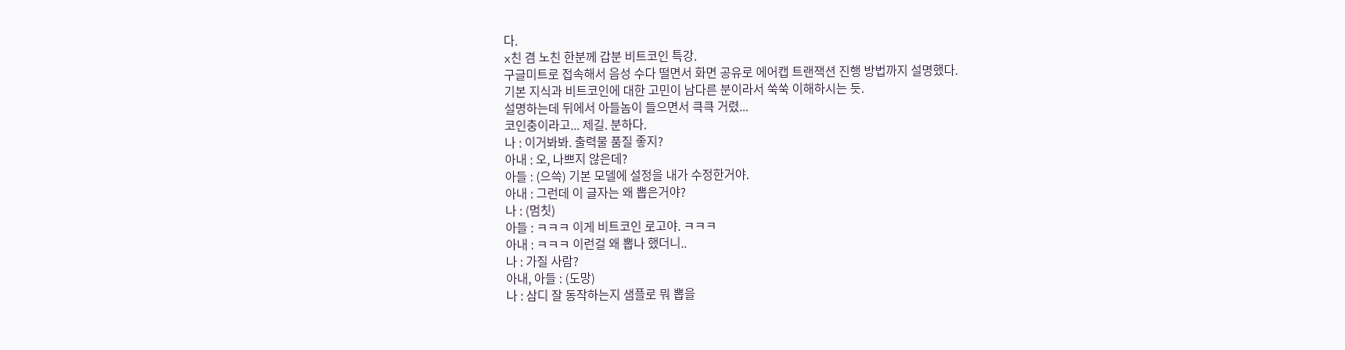다.
x친 겸 노친 한분께 갑분 비트코인 특강.
구글미트로 접속해서 음성 수다 떨면서 화면 공유로 에어캡 트랜잭션 진행 방법까지 설명했다.
기본 지식과 비트코인에 대한 고민이 남다른 분이라서 쑥쑥 이해하시는 듯.
설명하는데 뒤에서 아들놈이 들으면서 큭큭 거렸...
코인충이라고... 제길. 분하다.
나 : 이거봐봐. 출력물 품질 좋지?
아내 : 오, 나쁘지 않은데?
아들 : (으쓱) 기본 모델에 설정을 내가 수정한거야.
아내 : 그런데 이 글자는 왜 뽑은거야?
나 : (멈칫)
아들 : ㅋㅋㅋ 이게 비트코인 로고야. ㅋㅋㅋ
아내 : ㅋㅋㅋ 이런걸 왜 뽑나 했더니..
나 : 가질 사람?
아내, 아들 : (도망)
나 : 삼디 잘 동작하는지 샘플로 뭐 뽑을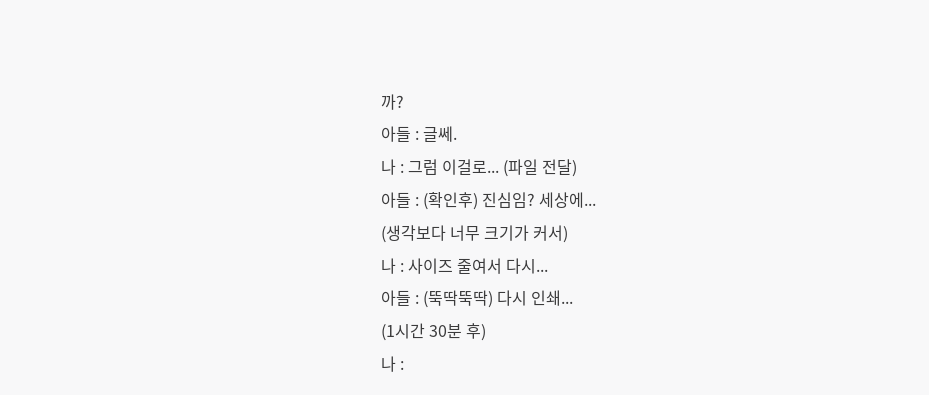까?
아들 : 글쎄.
나 : 그럼 이걸로... (파일 전달)
아들 : (확인후) 진심임? 세상에...
(생각보다 너무 크기가 커서)
나 : 사이즈 줄여서 다시...
아들 : (뚝딱뚝딱) 다시 인쇄...
(1시간 30분 후)
나 :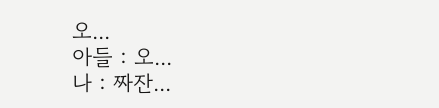오...
아들 : 오...
나 : 짜잔...